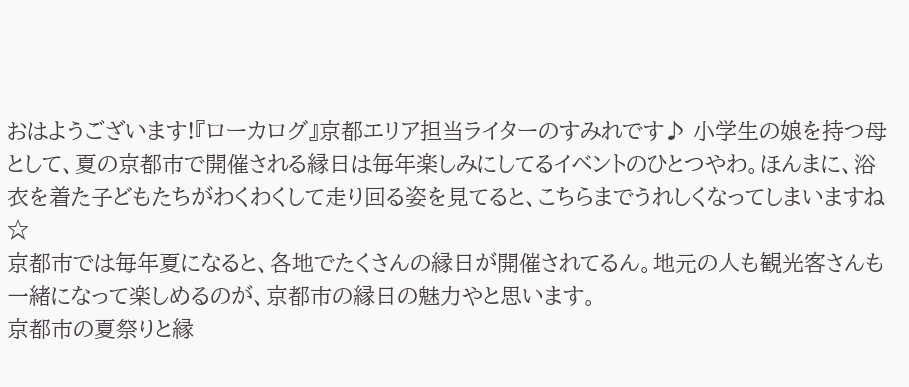おはようございます!『ローカログ』京都エリア担当ライターのすみれです♪ 小学生の娘を持つ母として、夏の京都市で開催される縁日は毎年楽しみにしてるイベントのひとつやわ。ほんまに、浴衣を着た子どもたちがわくわくして走り回る姿を見てると、こちらまでうれしくなってしまいますね☆
京都市では毎年夏になると、各地でたくさんの縁日が開催されてるん。地元の人も観光客さんも一緒になって楽しめるのが、京都市の縁日の魅力やと思います。
京都市の夏祭りと縁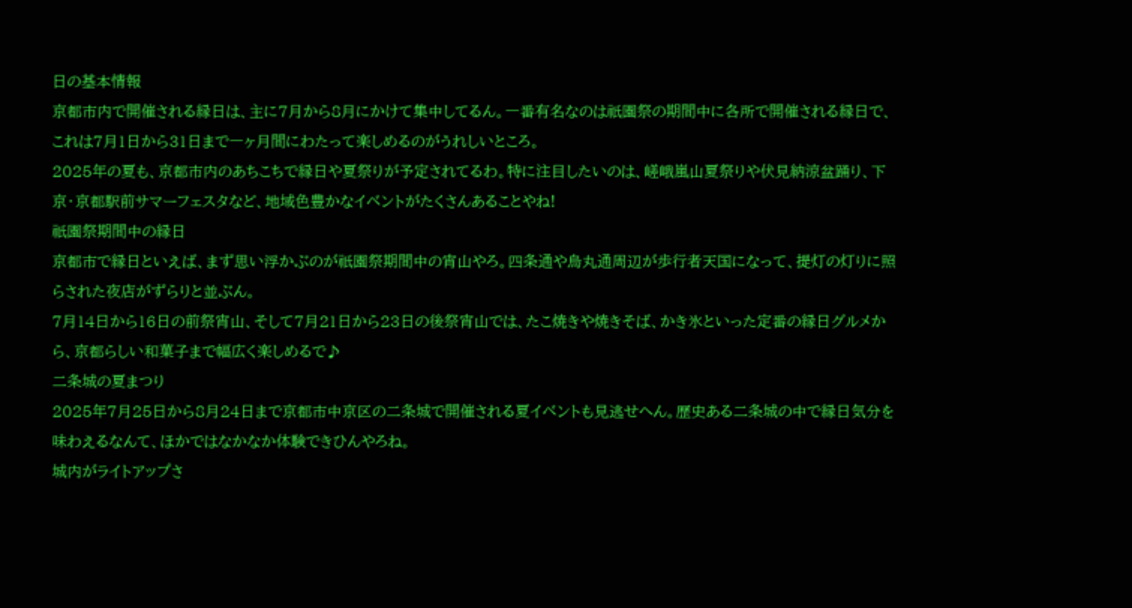日の基本情報
京都市内で開催される縁日は、主に7月から8月にかけて集中してるん。一番有名なのは祇園祭の期間中に各所で開催される縁日で、これは7月1日から31日まで一ヶ月間にわたって楽しめるのがうれしいところ。
2025年の夏も、京都市内のあちこちで縁日や夏祭りが予定されてるわ。特に注目したいのは、嵯峨嵐山夏祭りや伏見納涼盆踊り、下京・京都駅前サマーフェスタなど、地域色豊かなイベントがたくさんあることやね!
祇園祭期間中の縁日
京都市で縁日といえば、まず思い浮かぶのが祇園祭期間中の宵山やろ。四条通や烏丸通周辺が歩行者天国になって、提灯の灯りに照らされた夜店がずらりと並ぶん。
7月14日から16日の前祭宵山、そして7月21日から23日の後祭宵山では、たこ焼きや焼きそば、かき氷といった定番の縁日グルメから、京都らしい和菓子まで幅広く楽しめるで♪
二条城の夏まつり
2025年7月25日から8月24日まで京都市中京区の二条城で開催される夏イベントも見逃せへん。歴史ある二条城の中で縁日気分を味わえるなんて、ほかではなかなか体験できひんやろね。
城内がライトアップさ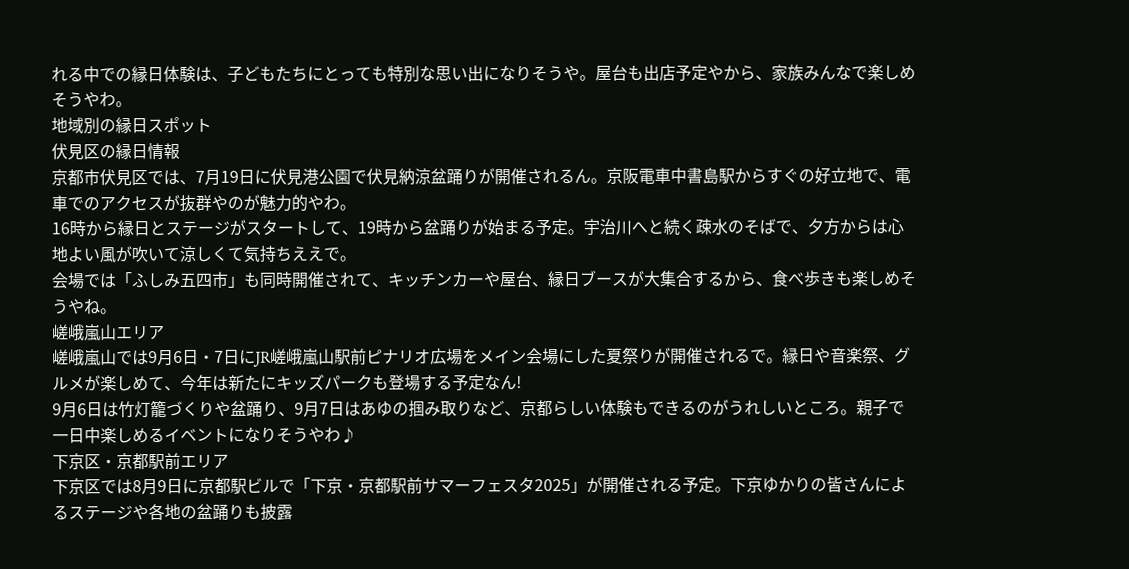れる中での縁日体験は、子どもたちにとっても特別な思い出になりそうや。屋台も出店予定やから、家族みんなで楽しめそうやわ。
地域別の縁日スポット
伏見区の縁日情報
京都市伏見区では、7月19日に伏見港公園で伏見納涼盆踊りが開催されるん。京阪電車中書島駅からすぐの好立地で、電車でのアクセスが抜群やのが魅力的やわ。
16時から縁日とステージがスタートして、19時から盆踊りが始まる予定。宇治川へと続く疎水のそばで、夕方からは心地よい風が吹いて涼しくて気持ちええで。
会場では「ふしみ五四市」も同時開催されて、キッチンカーや屋台、縁日ブースが大集合するから、食べ歩きも楽しめそうやね。
嵯峨嵐山エリア
嵯峨嵐山では9月6日・7日にJR嵯峨嵐山駅前ピナリオ広場をメイン会場にした夏祭りが開催されるで。縁日や音楽祭、グルメが楽しめて、今年は新たにキッズパークも登場する予定なん!
9月6日は竹灯籠づくりや盆踊り、9月7日はあゆの掴み取りなど、京都らしい体験もできるのがうれしいところ。親子で一日中楽しめるイベントになりそうやわ♪
下京区・京都駅前エリア
下京区では8月9日に京都駅ビルで「下京・京都駅前サマーフェスタ2025」が開催される予定。下京ゆかりの皆さんによるステージや各地の盆踊りも披露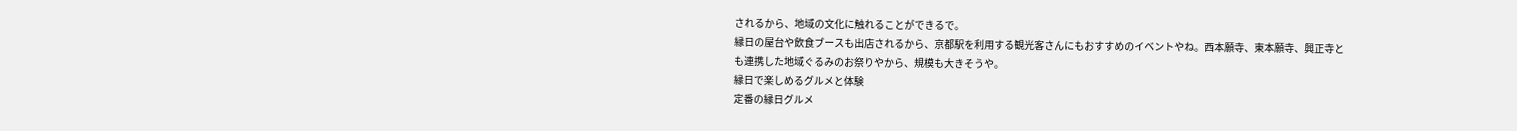されるから、地域の文化に触れることができるで。
縁日の屋台や飲食ブースも出店されるから、京都駅を利用する観光客さんにもおすすめのイベントやね。西本願寺、東本願寺、興正寺とも連携した地域ぐるみのお祭りやから、規模も大きそうや。
縁日で楽しめるグルメと体験
定番の縁日グルメ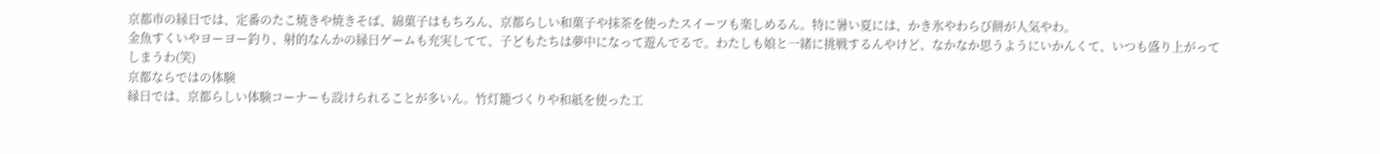京都市の縁日では、定番のたこ焼きや焼きそば、綿菓子はもちろん、京都らしい和菓子や抹茶を使ったスイーツも楽しめるん。特に暑い夏には、かき氷やわらび餅が人気やわ。
金魚すくいやヨーヨー釣り、射的なんかの縁日ゲームも充実してて、子どもたちは夢中になって遊んでるで。わたしも娘と一緒に挑戦するんやけど、なかなか思うようにいかんくて、いつも盛り上がってしまうわ(笑)
京都ならではの体験
縁日では、京都らしい体験コーナーも設けられることが多いん。竹灯籠づくりや和紙を使った工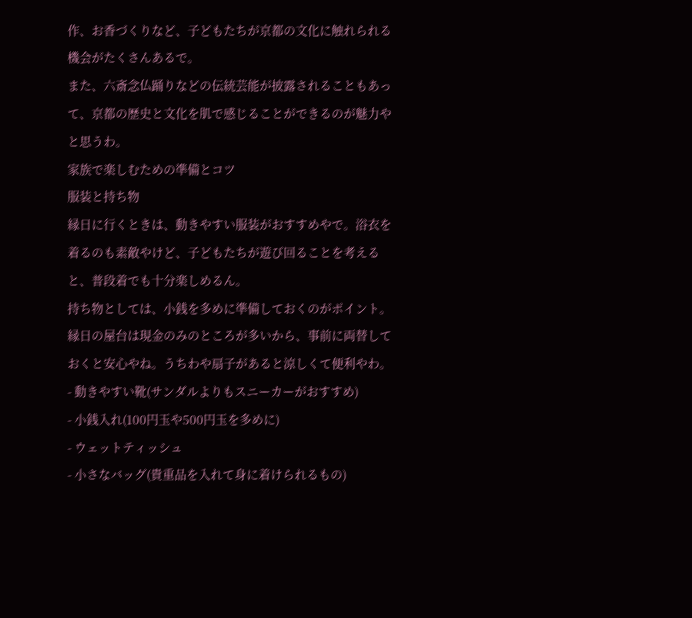作、お香づくりなど、子どもたちが京都の文化に触れられる機会がたくさんあるで。
また、六斎念仏踊りなどの伝統芸能が披露されることもあって、京都の歴史と文化を肌で感じることができるのが魅力やと思うわ。
家族で楽しむための準備とコツ
服装と持ち物
縁日に行くときは、動きやすい服装がおすすめやで。浴衣を着るのも素敵やけど、子どもたちが遊び回ることを考えると、普段着でも十分楽しめるん。
持ち物としては、小銭を多めに準備しておくのがポイント。縁日の屋台は現金のみのところが多いから、事前に両替しておくと安心やね。うちわや扇子があると涼しくて便利やわ。
- 動きやすい靴(サンダルよりもスニーカーがおすすめ)
- 小銭入れ(100円玉や500円玉を多めに)
- ウェットティッシュ
- 小さなバッグ(貴重品を入れて身に着けられるもの)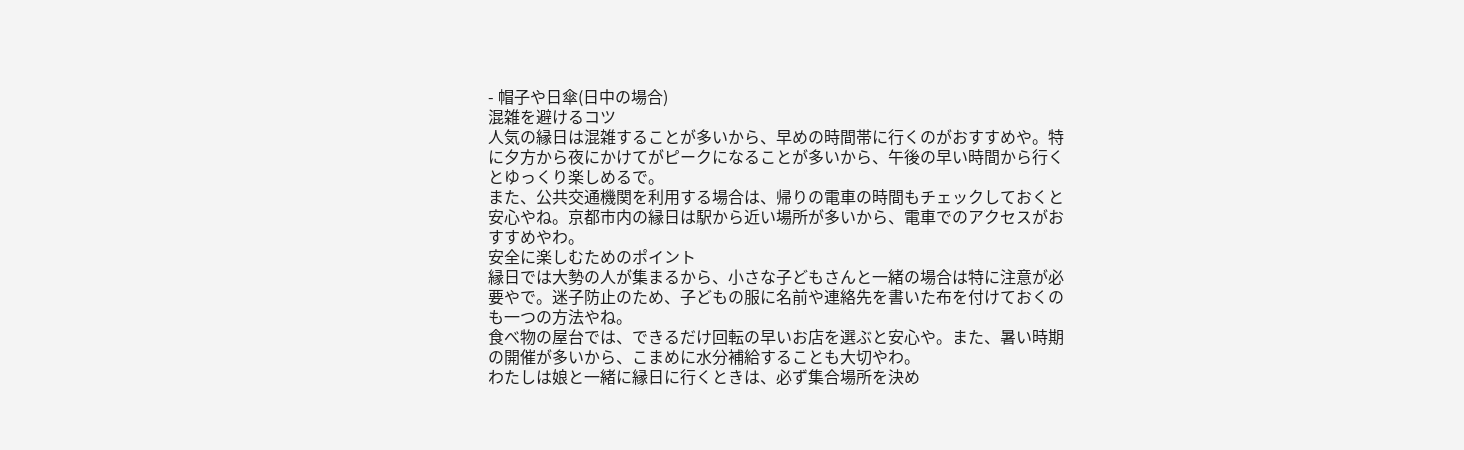- 帽子や日傘(日中の場合)
混雑を避けるコツ
人気の縁日は混雑することが多いから、早めの時間帯に行くのがおすすめや。特に夕方から夜にかけてがピークになることが多いから、午後の早い時間から行くとゆっくり楽しめるで。
また、公共交通機関を利用する場合は、帰りの電車の時間もチェックしておくと安心やね。京都市内の縁日は駅から近い場所が多いから、電車でのアクセスがおすすめやわ。
安全に楽しむためのポイント
縁日では大勢の人が集まるから、小さな子どもさんと一緒の場合は特に注意が必要やで。迷子防止のため、子どもの服に名前や連絡先を書いた布を付けておくのも一つの方法やね。
食べ物の屋台では、できるだけ回転の早いお店を選ぶと安心や。また、暑い時期の開催が多いから、こまめに水分補給することも大切やわ。
わたしは娘と一緒に縁日に行くときは、必ず集合場所を決め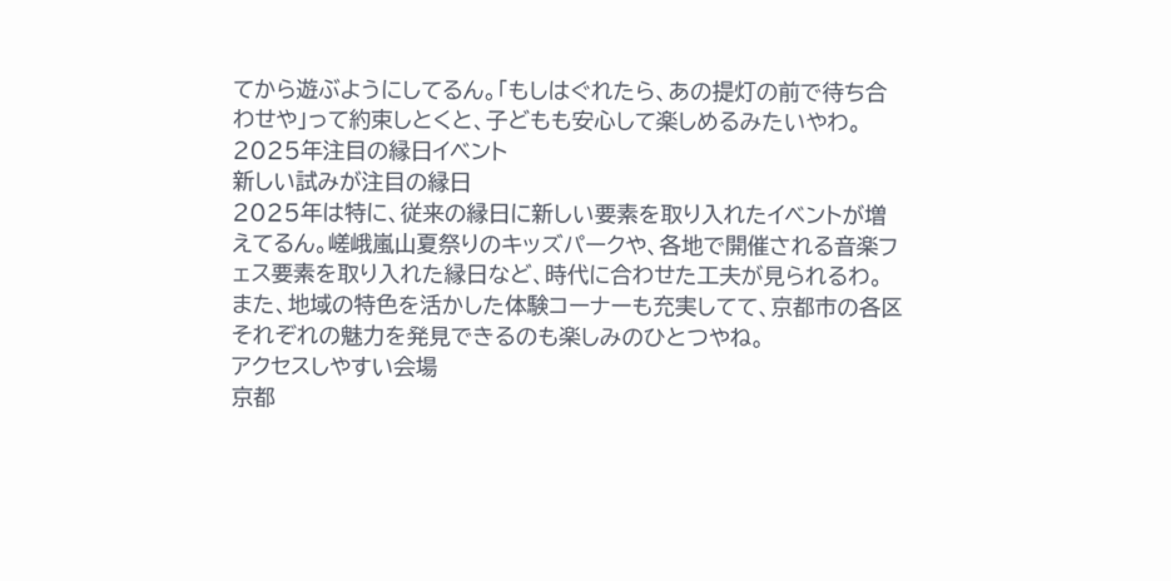てから遊ぶようにしてるん。「もしはぐれたら、あの提灯の前で待ち合わせや」って約束しとくと、子どもも安心して楽しめるみたいやわ。
2025年注目の縁日イベント
新しい試みが注目の縁日
2025年は特に、従来の縁日に新しい要素を取り入れたイベントが増えてるん。嵯峨嵐山夏祭りのキッズパークや、各地で開催される音楽フェス要素を取り入れた縁日など、時代に合わせた工夫が見られるわ。
また、地域の特色を活かした体験コーナーも充実してて、京都市の各区それぞれの魅力を発見できるのも楽しみのひとつやね。
アクセスしやすい会場
京都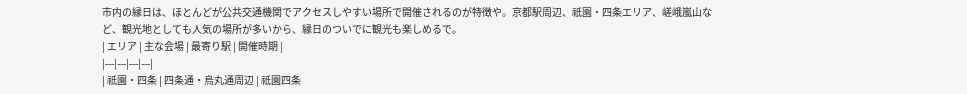市内の縁日は、ほとんどが公共交通機関でアクセスしやすい場所で開催されるのが特徴や。京都駅周辺、祇園・四条エリア、嵯峨嵐山など、観光地としても人気の場所が多いから、縁日のついでに観光も楽しめるで。
| エリア | 主な会場 | 最寄り駅 | 開催時期 |
|---|---|---|---|
| 祇園・四条 | 四条通・烏丸通周辺 | 祇園四条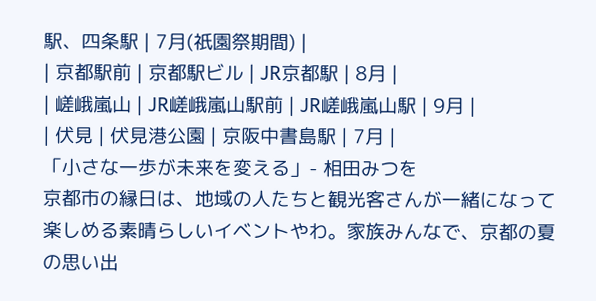駅、四条駅 | 7月(祇園祭期間) |
| 京都駅前 | 京都駅ビル | JR京都駅 | 8月 |
| 嵯峨嵐山 | JR嵯峨嵐山駅前 | JR嵯峨嵐山駅 | 9月 |
| 伏見 | 伏見港公園 | 京阪中書島駅 | 7月 |
「小さな一歩が未来を変える」- 相田みつを
京都市の縁日は、地域の人たちと観光客さんが一緒になって楽しめる素晴らしいイベントやわ。家族みんなで、京都の夏の思い出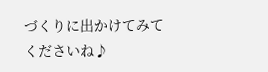づくりに出かけてみてくださいね♪